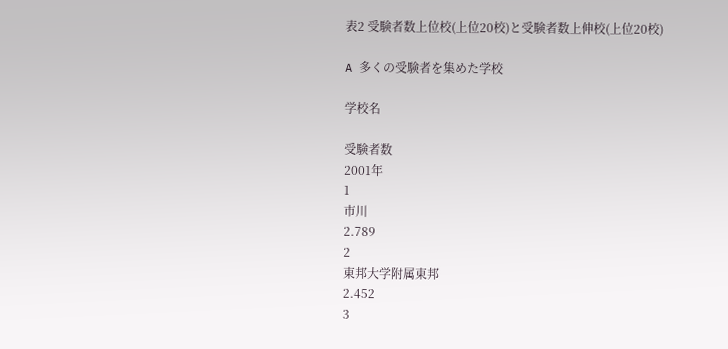表2 受験者数上位校(上位20校)と受験者数上伸校(上位20校)

A 多くの受験者を集めた学校

学校名

受験者数
2001年
1
市川
2.789
2
東邦大学附属東邦
2.452
3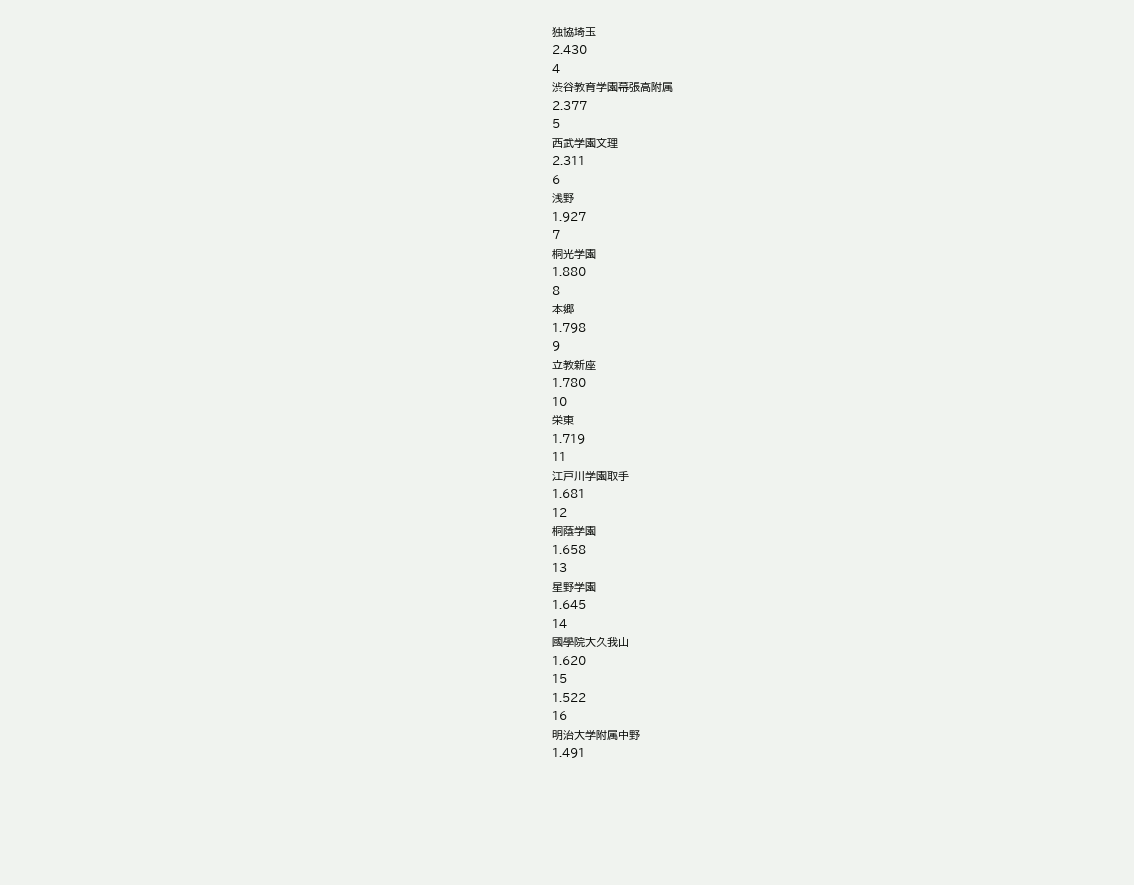独協埼玉
2.430
4
渋谷教育学園幕張高附属
2.377
5
西武学園文理
2.311
6
浅野
1.927
7
桐光学園
1.880
8
本郷
1.798
9
立教新座
1.780
10
栄東
1.719
11
江戸川学園取手
1.681
12
桐蔭学園
1.658
13
星野学園
1.645
14
國學院大久我山
1.620
15
1.522
16
明治大学附属中野
1.491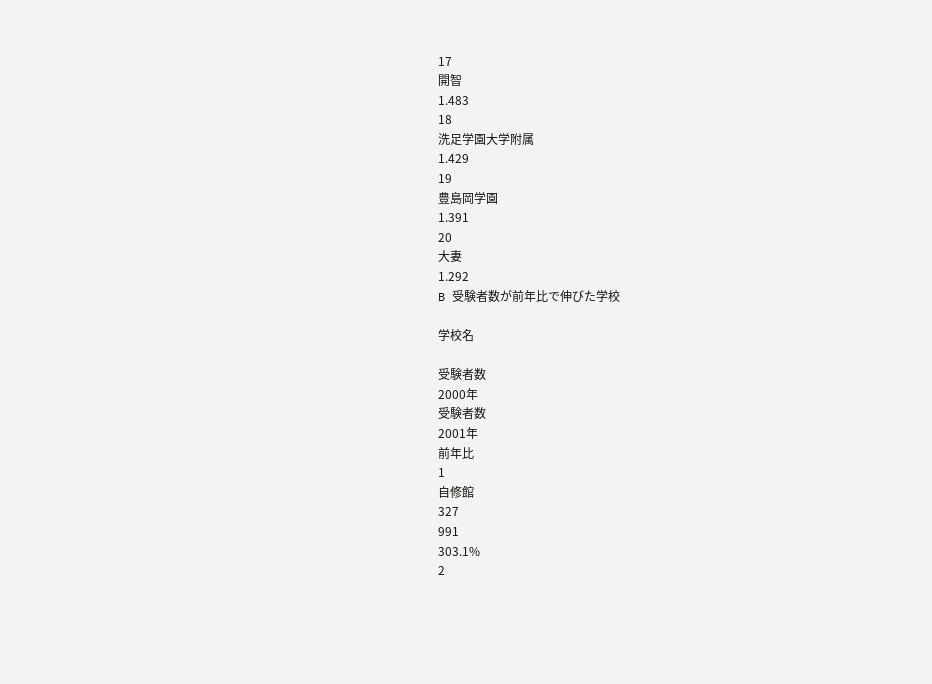17
開智
1.483
18
洗足学園大学附属
1.429
19
豊島岡学園
1.391
20
大妻
1.292
B 受験者数が前年比で伸びた学校

学校名

受験者数
2000年
受験者数
2001年
前年比
1
自修館
327
991
303.1%
2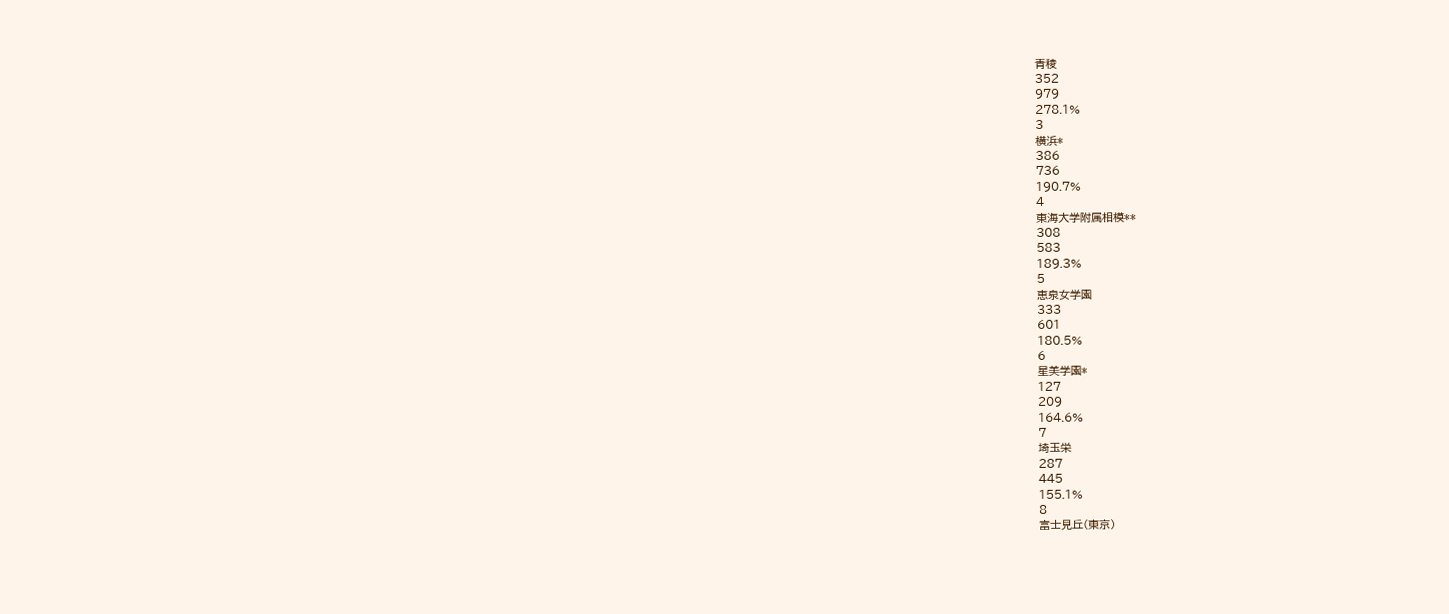青稜
352
979
278.1%
3
横浜*
386
736
190.7%
4
東海大学附属相模**
308
583
189.3%
5
恵泉女学園
333
601
180.5%
6
星美学園*
127
209
164.6%
7
埼玉栄
287
445
155.1%
8
富士見丘(東京)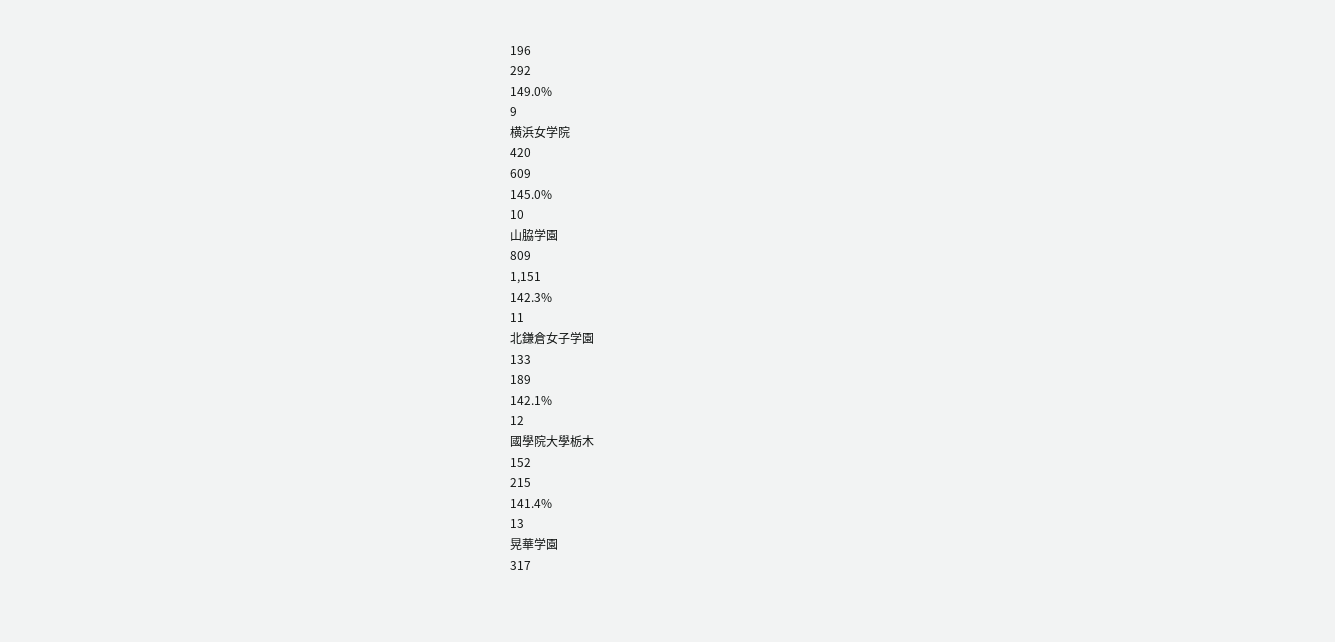196
292
149.0%
9
横浜女学院
420
609
145.0%
10
山脇学園
809
1,151
142.3%
11
北鎌倉女子学園
133
189
142.1%
12
國學院大學栃木
152
215
141.4%
13
晃華学園
317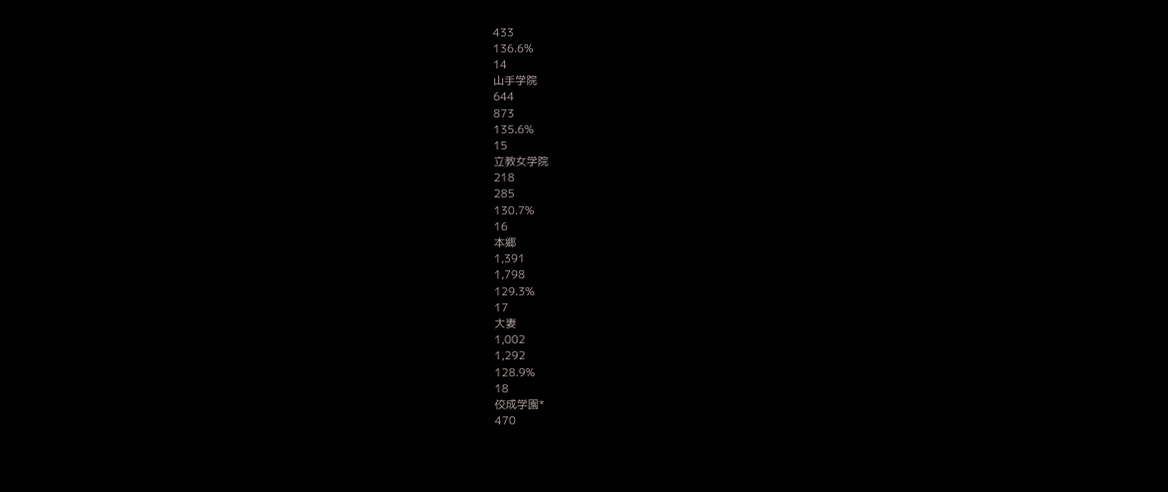433
136.6%
14
山手学院
644
873
135.6%
15
立教女学院
218
285
130.7%
16
本郷
1,391
1,798
129.3%
17
大妻
1,002
1,292
128.9%
18
佼成学園*
470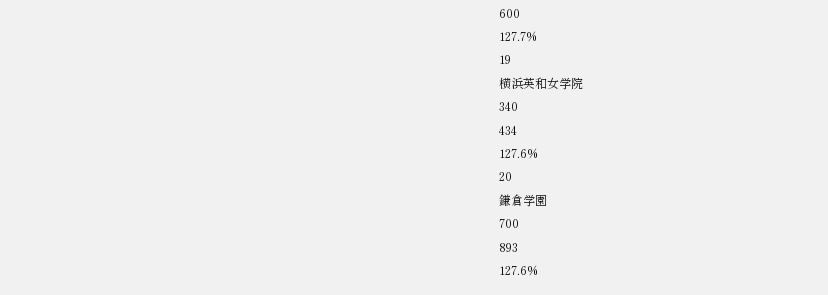600
127.7%
19
横浜英和女学院
340
434
127.6%
20
鎌倉学園
700
893
127.6%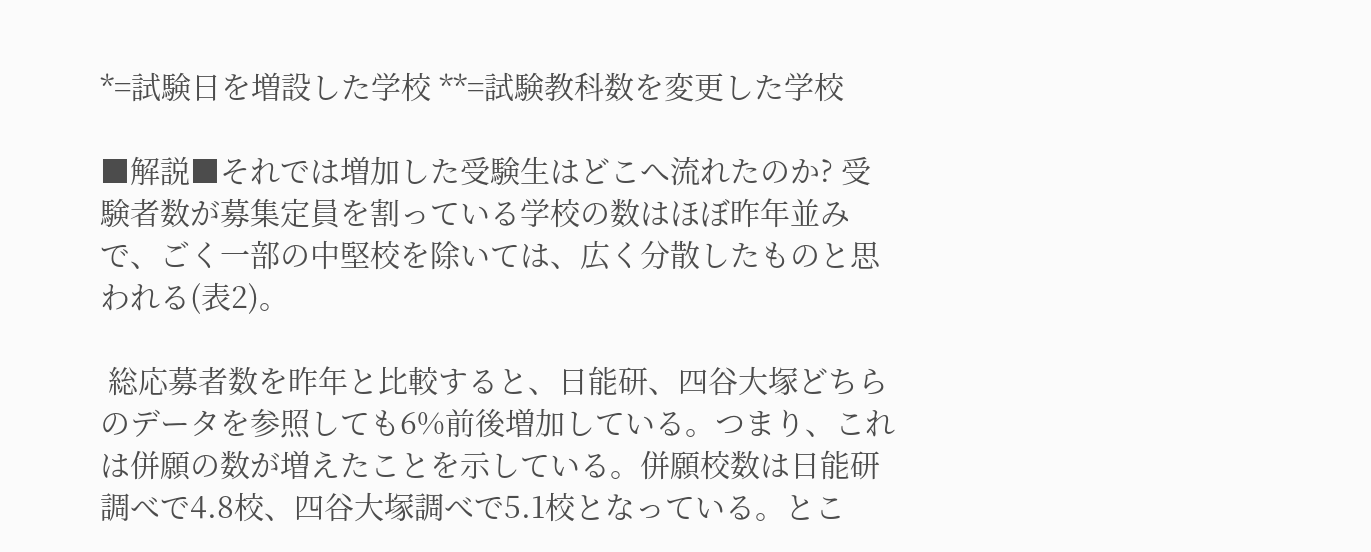*=試験日を増設した学校 **=試験教科数を変更した学校

■解説■それでは増加した受験生はどこへ流れたのか? 受験者数が募集定員を割っている学校の数はほぼ昨年並みで、ごく一部の中堅校を除いては、広く分散したものと思われる(表2)。

 総応募者数を昨年と比較すると、日能研、四谷大塚どちらのデータを参照しても6%前後増加している。つまり、これは併願の数が増えたことを示している。併願校数は日能研調べで4.8校、四谷大塚調べで5.1校となっている。とこ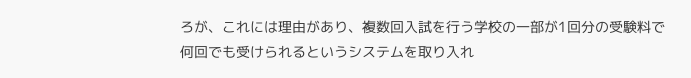ろが、これには理由があり、複数回入試を行う学校の一部が1回分の受験料で何回でも受けられるというシステムを取り入れ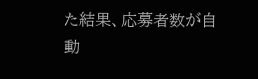た結果、応募者数が自動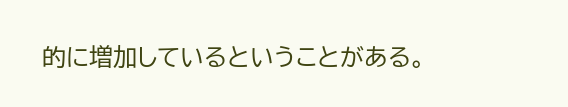的に増加しているということがある。